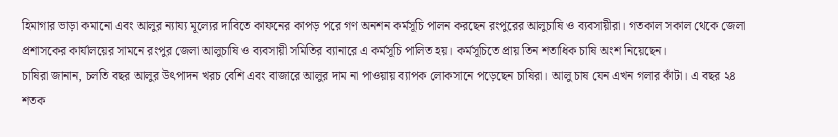হিমাগার ভাড়া কমানো এবং আলুর ন্যায্য মূল্যের দাবিতে কাফনের কাপড় পরে গণ অনশন কর্মসূচি পালন করছেন রংপুরের আলুচাষি ও ব্যবসায়ীরা। গতকাল সকাল থেকে জেলা প্রশাসকের কার্যালয়ের সামনে রংপুর জেলা আলুচাষি ও ব্যবসায়ী সমিতির ব্যানারে এ কর্মসূচি পালিত হয়। কর্মসূচিতে প্রায় তিন শতাধিক চাষি অংশ নিয়েছেন।
চাষিরা জানান, চলতি বছর আলুর উৎপাদন খরচ বেশি এবং বাজারে আলুর দাম না পাওয়ায় ব্যাপক লোকসানে পড়েছেন চাষিরা। আলু চাষ যেন এখন গলার কাঁটা। এ বছর ২৪ শতক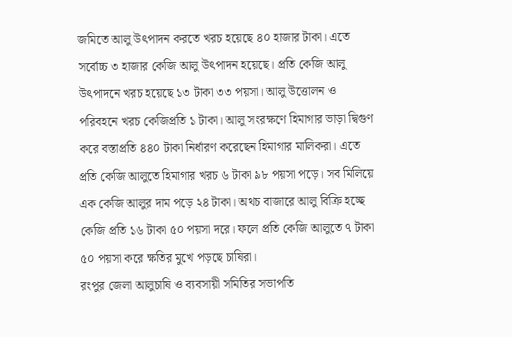জমিতে আলু উৎপাদন করতে খরচ হয়েছে ৪০ হাজার টাকা। এতে সর্বোচ্চ ৩ হাজার কেজি আলু উৎপাদন হয়েছে। প্রতি কেজি আলু উৎপাদনে খরচ হয়েছে ১৩ টাকা ৩৩ পয়সা। আলু উত্তোলন ও পরিবহনে খরচ কেজিপ্রতি ১ টাকা। আলু সংরক্ষণে হিমাগার ভাড়া দ্বিগুণ করে বস্তাপ্রতি ৪৪০ টাকা নির্ধারণ করেছেন হিমাগার মালিকরা। এতে প্রতি কেজি আলুতে হিমাগার খরচ ৬ টাকা ৯৮ পয়সা পড়ে। সব মিলিয়ে এক কেজি আলুর দাম পড়ে ২৪ টাকা। অথচ বাজারে আলু বিক্রি হচ্ছে কেজি প্রতি ১৬ টাকা ৫০ পয়সা দরে। ফলে প্রতি কেজি আলুতে ৭ টাকা ৫০ পয়সা করে ক্ষতির মুখে পড়ছে চাষিরা।
রংপুর জেলা আলুচাষি ও ব্যবসায়ী সমিতির সভাপতি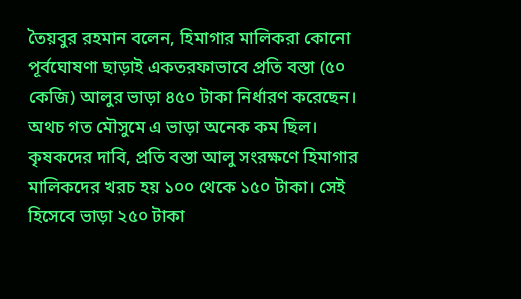তৈয়বুর রহমান বলেন, হিমাগার মালিকরা কোনো পূর্বঘোষণা ছাড়াই একতরফাভাবে প্রতি বস্তা (৫০ কেজি) আলুর ভাড়া ৪৫০ টাকা নির্ধারণ করেছেন। অথচ গত মৌসুমে এ ভাড়া অনেক কম ছিল। কৃষকদের দাবি, প্রতি বস্তা আলু সংরক্ষণে হিমাগার মালিকদের খরচ হয় ১০০ থেকে ১৫০ টাকা। সেই হিসেবে ভাড়া ২৫০ টাকা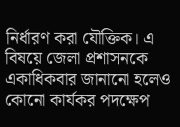নির্ধারণ করা যৌক্তিক। এ বিষয়ে জেলা প্রশাসনকে একাধিকবার জানানো হলেও কোনো কার্যকর পদক্ষেপ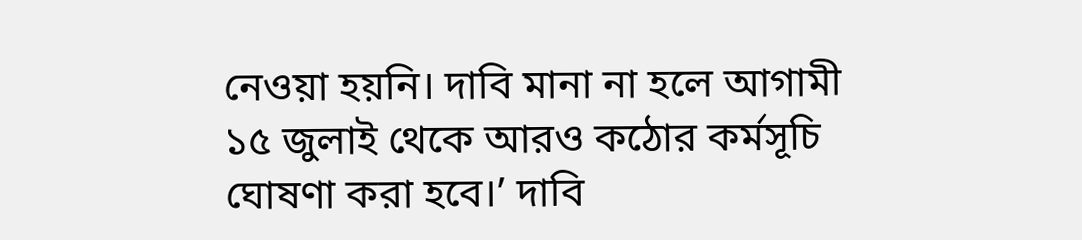নেওয়া হয়নি। দাবি মানা না হলে আগামী ১৫ জুলাই থেকে আরও কঠোর কর্মসূচি ঘোষণা করা হবে।’ দাবি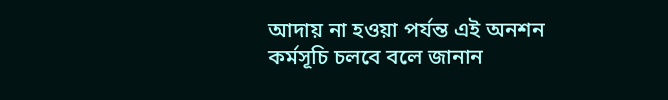আদায় না হওয়া পর্যন্ত এই অনশন কর্মসূচি চলবে বলে জানান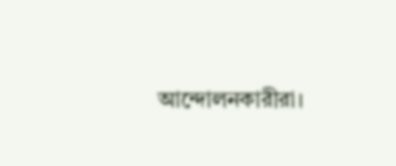আন্দোলনকারীরা।